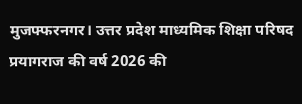मुजफ्फरनगर। उत्तर प्रदेश माध्यमिक शिक्षा परिषद प्रयागराज की वर्ष 2026 की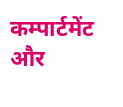कम्पार्टमेंट और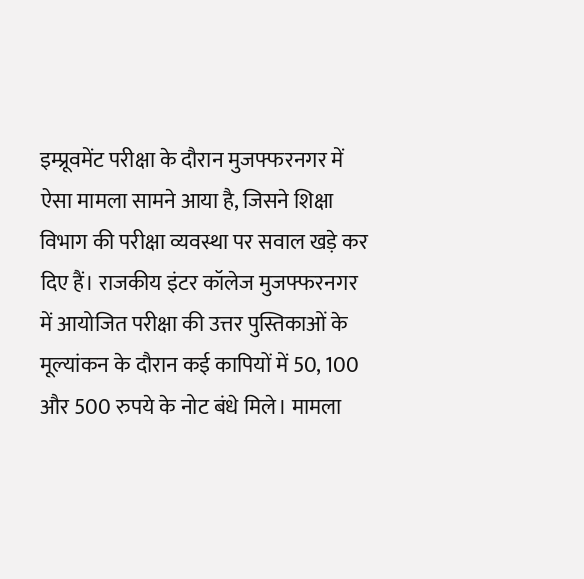इम्प्रूवमेंट परीक्षा के दौरान मुजफ्फरनगर में ऐसा मामला सामने आया है, जिसने शिक्षा विभाग की परीक्षा व्यवस्था पर सवाल खड़े कर दिए हैं। राजकीय इंटर कॉलेज मुजफ्फरनगर में आयोजित परीक्षा की उत्तर पुस्तिकाओं के मूल्यांकन के दौरान कई कापियों में 50, 100 और 500 रुपये के नोट बंधे मिले। मामला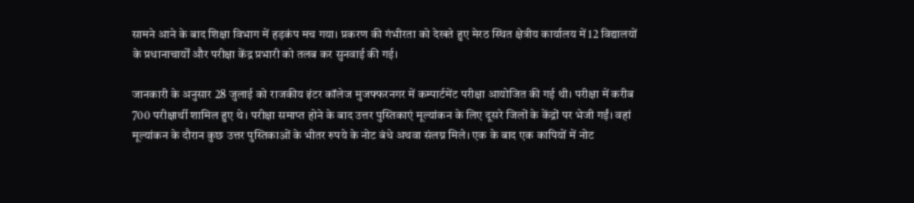सामने आने के बाद शिक्षा विभाग में हड़कंप मच गया। प्रकरण की गंभीरता को देखते हुए मेरठ स्थित क्षेत्रीय कार्यालय में 12 विद्यालयों के प्रधानाचार्यों और परीक्षा केंद्र प्रभारी को तलब कर सुनवाई की गई।

जानकारी के अनुसार 28 जुलाई को राजकीय इंटर कॉलेज मुजफ्फरनगर में कम्पार्टमेंट परीक्षा आयोजित की गई थी। परीक्षा में करीब 700 परीक्षार्थी शामिल हुए थे। परीक्षा समाप्त होने के बाद उत्तर पुस्तिकाएं मूल्यांकन के लिए दूसरे जिलों के केंद्रों पर भेजी गईं। वहां मूल्यांकन के दौरान कुछ उत्तर पुस्तिकाओं के भीतर रुपये के नोट बंधे अथवा संलग्न मिले। एक के बाद एक कापियों में नोट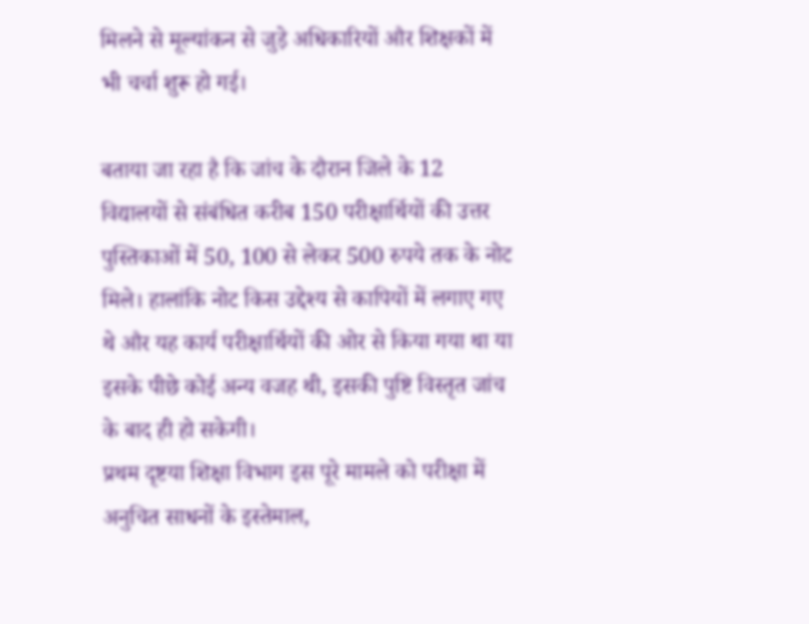मिलने से मूल्यांकन से जुड़े अधिकारियों और शिक्षकों में भी चर्चा शुरू हो गई।

बताया जा रहा है कि जांच के दौरान जिले के 12 विद्यालयों से संबंधित करीब 150 परीक्षार्थियों की उत्तर पुस्तिकाओं में 50, 100 से लेकर 500 रुपये तक के नोट मिले। हालांकि नोट किस उद्देश्य से कापियों में लगाए गए थे और यह कार्य परीक्षार्थियों की ओर से किया गया था या इसके पीछे कोई अन्य वजह थी, इसकी पुष्टि विस्तृत जांच के बाद ही हो सकेगी।
प्रथम दृष्टया शिक्षा विभाग इस पूरे मामले को परीक्षा में अनुचित साधनों के इस्तेमाल,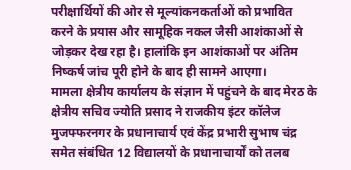परीक्षार्थियों की ओर से मूल्यांकनकर्ताओं को प्रभावित करने के प्रयास और सामूहिक नकल जैसी आशंकाओं से जोड़कर देख रहा है। हालांकि इन आशंकाओं पर अंतिम निष्कर्ष जांच पूरी होने के बाद ही सामने आएगा।
मामला क्षेत्रीय कार्यालय के संज्ञान में पहुंचने के बाद मेरठ के क्षेत्रीय सचिव ज्योति प्रसाद ने राजकीय इंटर कॉलेज मुजफ्फरनगर के प्रधानाचार्य एवं केंद्र प्रभारी सुभाष चंद्र समेत संबंधित 12 विद्यालयों के प्रधानाचार्यों को तलब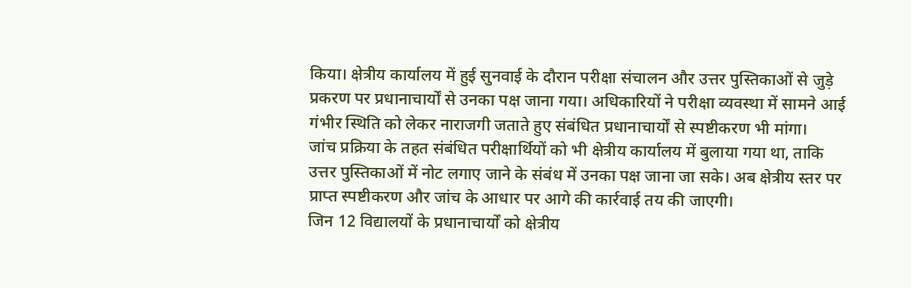किया। क्षेत्रीय कार्यालय में हुई सुनवाई के दौरान परीक्षा संचालन और उत्तर पुस्तिकाओं से जुड़े प्रकरण पर प्रधानाचार्यों से उनका पक्ष जाना गया। अधिकारियों ने परीक्षा व्यवस्था में सामने आई गंभीर स्थिति को लेकर नाराजगी जताते हुए संबंधित प्रधानाचार्यों से स्पष्टीकरण भी मांगा।
जांच प्रक्रिया के तहत संबंधित परीक्षार्थियों को भी क्षेत्रीय कार्यालय में बुलाया गया था, ताकि उत्तर पुस्तिकाओं में नोट लगाए जाने के संबंध में उनका पक्ष जाना जा सके। अब क्षेत्रीय स्तर पर प्राप्त स्पष्टीकरण और जांच के आधार पर आगे की कार्रवाई तय की जाएगी।
जिन 12 विद्यालयों के प्रधानाचार्यों को क्षेत्रीय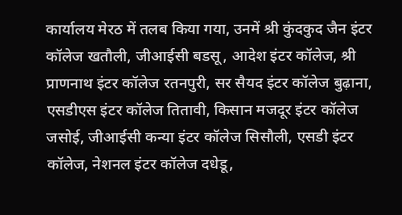कार्यालय मेरठ में तलब किया गया, उनमें श्री कुंदकुद जैन इंटर कॉलेज खतौली, जीआईसी बडसू, आदेश इंटर कॉलेज, श्री प्राणनाथ इंटर कॉलेज रतनपुरी, सर सैयद इंटर कॉलेज बुढ़ाना, एसडीएस इंटर कॉलेज तितावी, किसान मजदूर इंटर कॉलेज जसोई, जीआईसी कन्या इंटर कॉलेज सिसौली, एसडी इंटर कॉलेज, नेशनल इंटर कॉलेज दधेडू,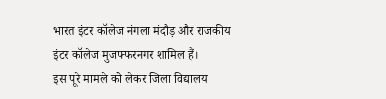भारत इंटर कॉलेज नंगला मंदौड़ और राजकीय इंटर कॉलेज मुजफ्फरनगर शामिल हैं।
इस पूरे मामले को लेकर जिला विद्यालय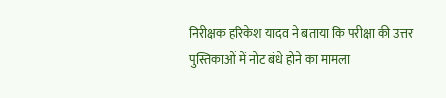निरीक्षक हरिकेश यादव ने बताया कि परीक्षा की उत्तर पुस्तिकाओं में नोट बंधे होने का मामला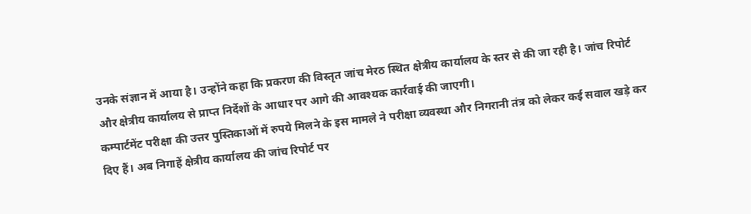उनके संज्ञान में आया है। उन्होंने कहा कि प्रकरण की विस्तृत जांच मेरठ स्थित क्षेत्रीय कार्यालय के स्तर से की जा रही है। जांच रिपोर्ट और क्षेत्रीय कार्यालय से प्राप्त निर्देशों के आधार पर आगे की आवश्यक कार्रवाई की जाएगी।
कम्पार्टमेंट परीक्षा की उत्तर पुस्तिकाओं में रुपये मिलने के इस मामले ने परीक्षा व्यवस्था और निगरानी तंत्र को लेकर कई सवाल खड़े कर दिए हैं। अब निगाहें क्षेत्रीय कार्यालय की जांच रिपोर्ट पर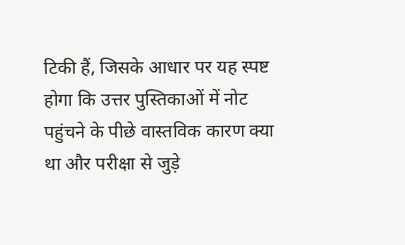टिकी हैं, जिसके आधार पर यह स्पष्ट होगा कि उत्तर पुस्तिकाओं में नोट पहुंचने के पीछे वास्तविक कारण क्या था और परीक्षा से जुड़े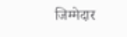जिम्मेदार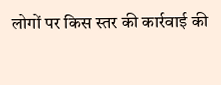लोगों पर किस स्तर की कार्रवाई की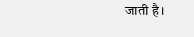जाती है।